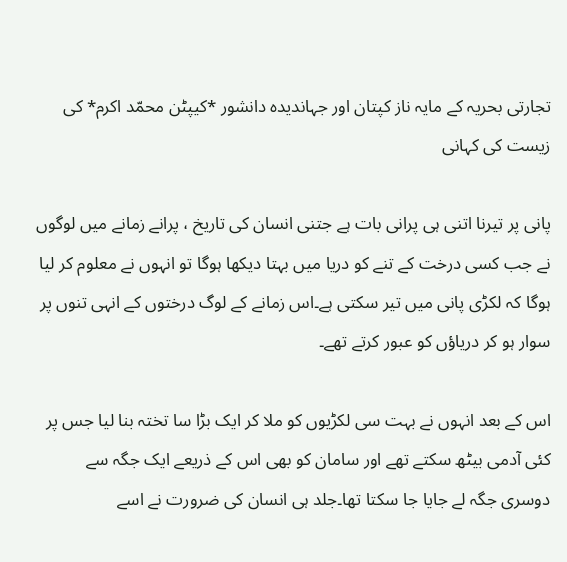تجارتی بحریہ کے مایہ ناز کپتان اور جہاندیدہ دانشور *کیپٹن محمّد اکرم* کی زیست کی کہانی

پانی پر تیرنا اتنی ہی پرانی بات ہے جتنی انسان کی تاریخ ، پرانے زمانے میں لوگوں نے جب کسی درخت کے تنے کو دریا میں بہتا دیکھا ہوگا تو انہوں نے معلوم کر لیا ہوگا کہ لکڑی پانی میں تیر سکتی ہے۔اس زمانے کے لوگ درختوں کے انہی تنوں پر سوار ہو کر دریاؤں کو عبور کرتے تھے۔

اس کے بعد انہوں نے بہت سی لکڑیوں کو ملا کر ایک بڑا سا تختہ بنا لیا جس پر کئی آدمی بیٹھ سکتے تھے اور سامان کو بھی اس کے ذریعے ایک جگہ سے دوسری جگہ لے جایا جا سکتا تھا۔جلد ہی انسان کی ضرورت نے اسے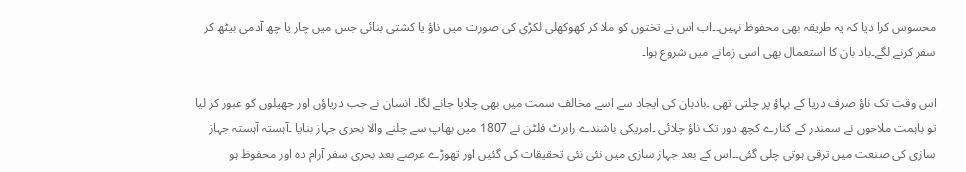محسوس کرا دیا کہ یہ طریقہ بھی محفوظ نہیں۔۔اب اس نے تختوں کو ملا کر کھوکھلی لکڑی کی صورت میں ناؤ یا کشتی بنائی جس میں چار یا چھ آدمی بیٹھ کر سفر کرنے لگے۔باد بان کا استعمال بھی اسی زمانے میں شروع ہوا۔

اس وقت تک ناؤ صرف دریا کے بہاؤ پر چلتی تھی ۔بادبان کی ایجاد سے اسے مخالف سمت میں بھی چلایا جانے لگا۔ انسان نے جب دریاؤں اور جھیلوں کو عبور کر لیا تو باہمت ملاحوں نے سمندر کے کنارے کچھ دور تک ناؤ چلائی ۔امریکی باشندے رابرٹ فلٹن نے 1807 میں بھاپ سے چلنے والا بحری جہاز بنایا ۔آہستہ آہستہ جہاز سازی کی صنعت میں ترقی ہوتی چلی گئی۔۔اس کے بعد جہاز سازی میں نئی نئی تحقیقات کی گئیں اور تھوڑے عرصے بعد بحری سفر آرام دہ اور محفوظ ہو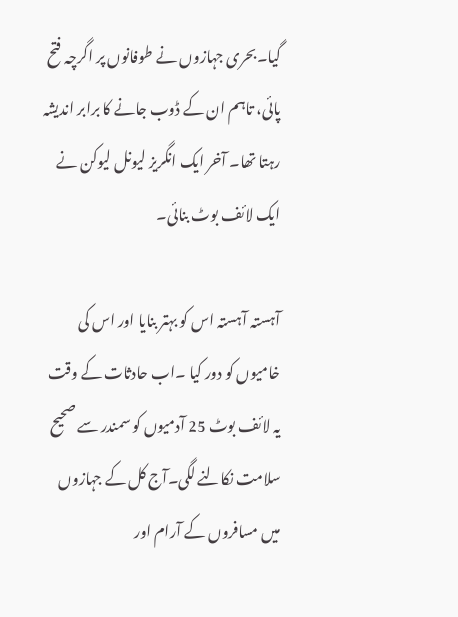گیا۔بحری جہازوں نے طوفانوں پر اگرچہ فتح پائی، تاہم ان کے ڈوب جانے کا برابر اندیشہ رہتا تھا۔ آخر ایک انگریز ليونل ليوکن نے ایک لائف بوٹ بنائی۔

آہستہ آہستہ اس کو بہتر بنایا اور اس کی خامیوں کو دور کیا ۔اب حادثات کے وقت یہ لائف بوٹ 25 آدمیوں کو سمندر سے صحیح سلامت نکالنے لگی۔آج کل کے جہازوں میں مسافروں کے آرام اور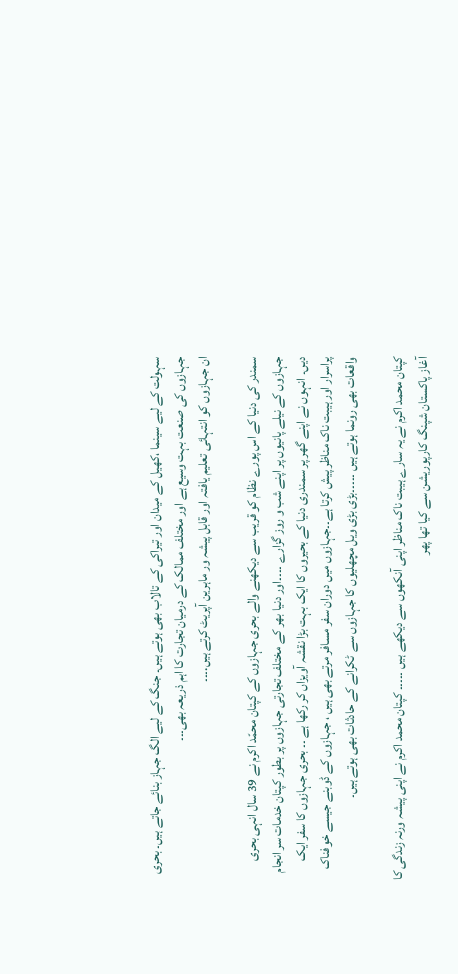سہولت کے لیے سینما ،کھیل کے میدان اور تیراکی کے تالاب بھی ہوتے ہیں۔ جنگ کے لیے الگ جہاز بنائے جاتے ہیں۔ بحری جہازوں کی صنعت بہت وسیع ہے اور مختلف ممالک کے درمیان تجارت کا اہم ذریعہ بھی۔۔۔
ان جہازوں کو انتہائی تعلیم یافتہ اور قابل پیشہ ور ماہرین آپریٹ کرتے ہیں.۔۔۔

سمندر کی دنیا کے اس پورے نظام کو قریب سے دیکھنے والے بحری جہازوں کے کپتان محمّد اکرم نے 39 سال انہی بحری جہازوں کے نیلے پانیوں پر اپنے شب و روز گزارے ۔۔۔۔اور دنیا بھر کے مختلف تجارتی جہازوں پر بطور کپتان خدمات سر انجام دیں۔ انہوں نے اپنے گھر پر سمندری دنیا کے بحیروں کا ایک بہت بڑا نقشہ آویزاں کر رکھا ہے ۔۔ بحری جہازوں کا سفر ایک پراسرار اور ہیبت ناک مناظر پیش کرتا ہے۔۔جہازوں میں دوران سفر مسافر مرتے بھی ہیں ، جہازوں کے ڈوبنے جیسے خوفناک واقعات بھی رونما ہوتے ہیں ۔۔۔۔۔بڑی بڑی ویل مچھلیوں کا جہازوں سے ٹکرانے کے حادثات بھی ہوتے ہیں۔

کپتان محمد اکرم نے یہ سارے ہیبت ناک مناظر اپنی آنکھوں سے دیکھے ہیں ۔۔۔۔۔ کپتان محمد اکرم نے اپنی پیشہ ورنہ زندگی کا آغاز پاکستان شپنگ کارپوریشن سے کیا تھا پھر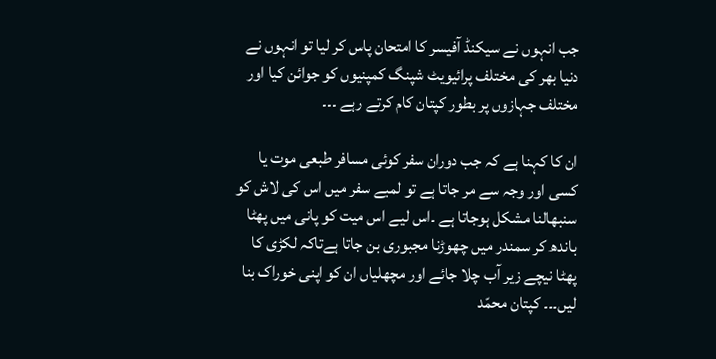جب انہوں نے سیکنڈ آفیسر کا امتحان پاس کر لیا تو انہوں نے دنیا بھر کی مختلف پرائیویٹ شپنگ کمپنیوں کو جوائن کیا اور مختلف جہازوں پر بطور کپتان کام کرتے رہے ۔۔۔

ان کا کہنا ہے کہ جب دوران سفر کوئی مسافر طبعی موت یا کسی اور وجہ سے مر جاتا ہے تو لمبے سفر میں اس کی لاش کو سنبھالنا مشکل ہوجاتا ہے ۔اس لیے اس میت کو پانی میں پھٹا باندھ کر سمندر میں چھوڑنا مجبوری بن جاتا ہےتاکہ لکڑی کا پھٹا نیچے زیر آب چلا جائے اور مچھلیاں ان کو اپنی خوراک بنا لیں۔۔۔ کپتان محمّد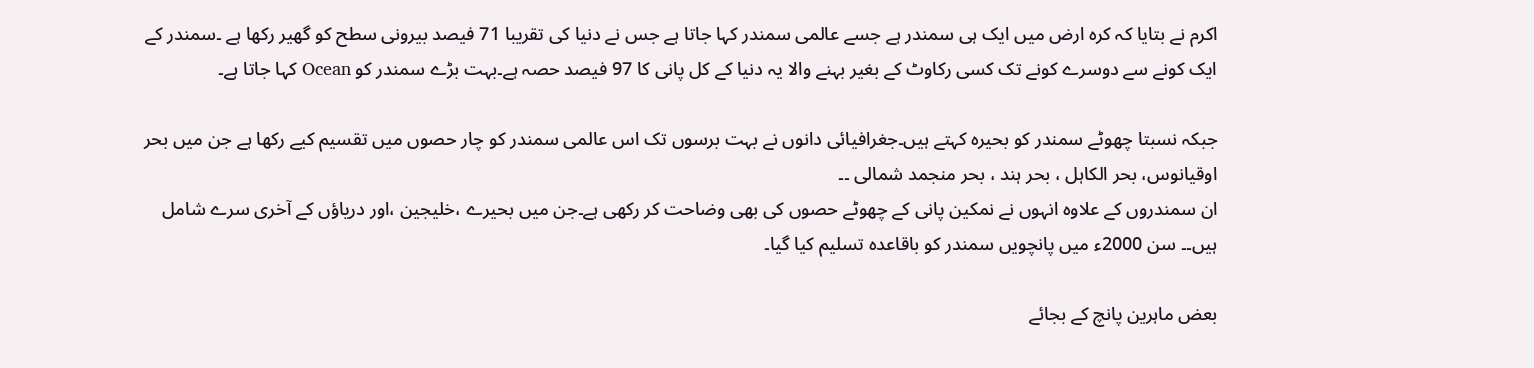اکرم نے بتایا کہ کرہ ارض میں ایک ہی سمندر ہے جسے عالمی سمندر کہا جاتا ہے جس نے دنیا کی تقریبا 71 فیصد بیرونی سطح کو گھیر رکھا ہے ۔سمندر کے ایک کونے سے دوسرے کونے تک کسی رکاوٹ کے بغیر بہنے والا یہ دنیا کے کل پانی کا 97 فیصد حصہ ہے۔بہت بڑے سمندر کو Ocean کہا جاتا ہے۔

جبکہ نسبتا چھوٹے سمندر کو بحیرہ کہتے ہیں۔جغرافیائی دانوں نے بہت برسوں تک اس عالمی سمندر کو چار حصوں میں تقسیم کیے رکھا ہے جن میں بحر اوقیانوس، بحر الکاہل ، بحر ہند ، بحر منجمد شمالی ۔۔
ان سمندروں کے علاوہ انہوں نے نمکین پانی کے چھوٹے حصوں کی بھی وضاحت کر رکھی ہے۔جن میں بحیرے ،خلیجین ،اور دریاؤں کے آخری سرے شامل ہیں۔۔ سن 2000ء میں پانچویں سمندر کو باقاعدہ تسلیم کیا گیا۔

بعض ماہرین پانچ کے بجائے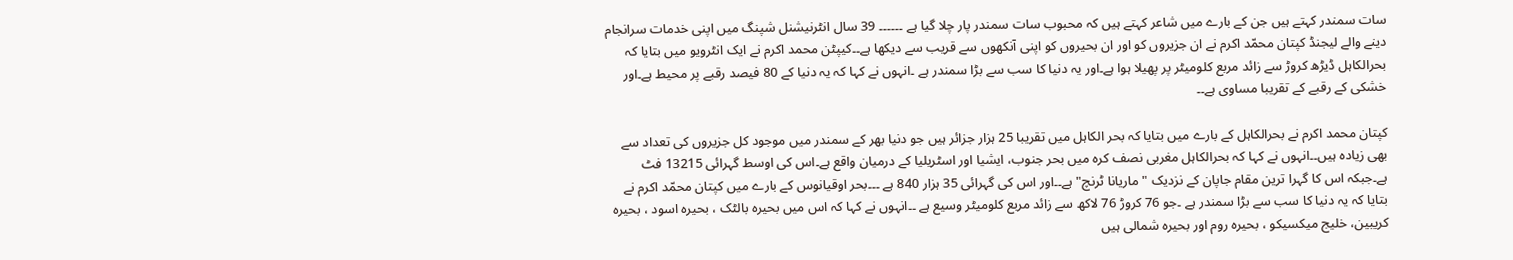سات سمندر کہتے ہیں جن کے بارے میں شاعر کہتے ہیں کہ محبوب سات سمندر پار چلا گیا ہے ۔۔۔۔۔۔ 39 سال انٹرنیشنل شپنگ میں اپنی خدمات سرانجام دینے والے لیجنڈ کپتان محمّد اکرم نے ان جزیروں کو اور ان بحیروں کو اپنی آنکھوں سے قریب سے دیکھا ہے۔۔کیپٹن محمد اکرم نے ایک انٹرویو میں بتایا کہ بحرالکاہل ڈیڑھ کروڑ سے زائد مربع کلومیٹر پر پھیلا ہوا ہے۔اور یہ دنیا کا سب سے بڑا سمندر ہے ۔انہوں نے کہا کہ یہ دنیا کے 80 فیصد رقبے پر محیط ہے۔اور خشکی کے رقبے کے تقریبا مساوی ہے۔۔

کپتان محمد اکرم نے بحرالکاہل کے بارے میں بتایا کہ بحر الکاہل میں تقریبا 25 ہزار جزائر ہیں جو دنیا بھر کے سمندر میں موجود کل جزیروں کی تعداد سے بھی زیادہ ہیں۔۔انہوں نے کہا کہ بحرالکاہل مغربی نصف کرہ میں بحر جنوب، ایشیا اور اسٹریلیا کے درمیان واقع ہے۔اس کی اوسط گہرائی 13215 فٹ ہے۔جبکہ اس کا گہرا ترین مقام جاپان کے نزدیک " ماریانا ٹرنچ" ہے۔۔اور اس کی گہرائی 35 ہزار 840 ہے ۔۔۔بحر اوقیانوس کے بارے میں کپتان محمّد اکرم نے بتایا کہ یہ دنیا کا سب سے بڑا سمندر ہے ۔جو 76 کروڑ 76 لاکھ سے زائد مربع کلومیٹر وسیع ہے ۔۔انہوں نے کہا کہ اس میں بحیرہ بالٹک ، بحیرہ اسود ، بحیرہ کریبین، خلیج میکسیکو ، بحیرہ روم اور بحیرہ شمالی ہیں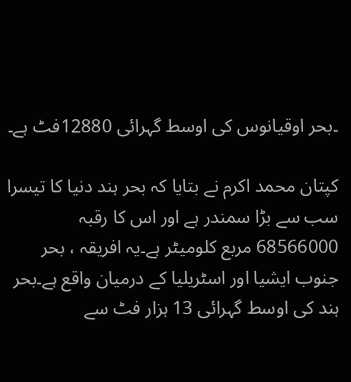۔بحر اوقیانوس کی اوسط گہرائی 12880فٹ ہے۔

کپتان محمد اکرم نے بتایا کہ بحر ہند دنیا کا تیسرا سب سے بڑا سمندر ہے اور اس کا رقبہ 68566000 مربع کلومیٹر ہے۔یہ افریقہ ، بحر جنوب ایشیا اور اسٹریلیا کے درمیان واقع ہے۔بحر ہند کی اوسط گہرائی 13 ہزار فٹ سے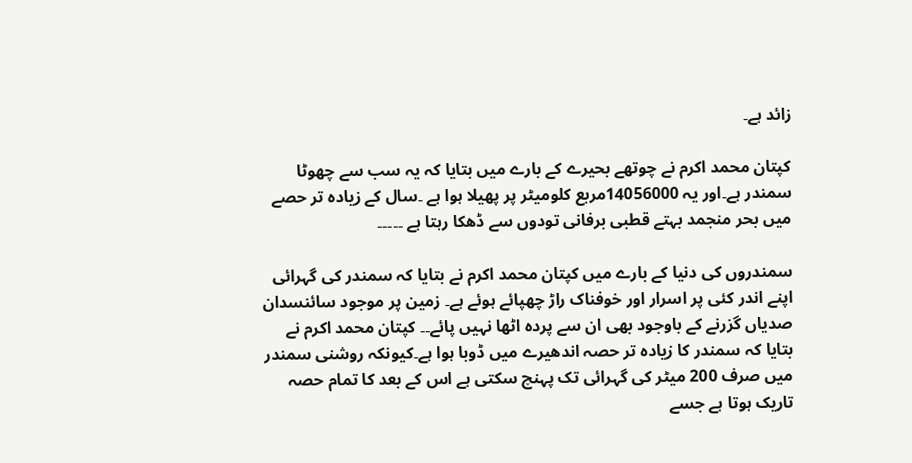زائد ہے۔

کپتان محمد اکرم نے چوتھے بحیرے کے بارے میں بتایا کہ یہ سب سے چھوٹا سمندر ہے۔اور یہ 14056000مربع کلومیٹر پر پھیلا ہوا ہے ۔سال کے زیادہ تر حصے میں بحر منجمد بہتے قطبی برفانی تودوں سے ڈھکا رہتا ہے ۔۔۔۔۔

سمندروں کی دنیا کے بارے میں کپتان محمد اکرم نے بتایا کہ سمندر کی گہرائی اپنے اندر کئی پر اسرار اور خوفناک راڑ چھپائے ہوئے ہے۔ زمین پر موجود سائنسدان صدیاں گزرنے کے باوجود بھی ان سے پردہ اٹھا نہیں پائے۔۔ کپتان محمد اکرم نے بتایا کہ سمندر کا زیادہ تر حصہ اندھیرے میں ڈوبا ہوا ہے۔کیونکہ روشنی سمندر میں صرف 200 میٹر کی گہرائی تک پہنچ سکتی ہے اس کے بعد کا تمام حصہ تاریک ہوتا ہے جسے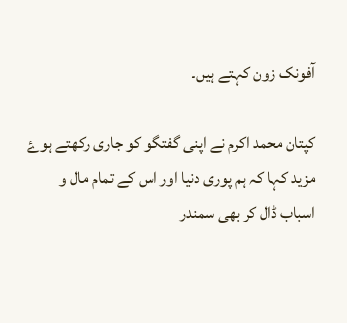آفونک زون کہتے ہیں۔

کپتان محمد اکرم نے اپنی گفتگو کو جاری رکھتے ہوۓ مزید کہا کہ ہم پوری دنیا اور اس کے تمام مال و اسباب ڈال کر بھی سمندر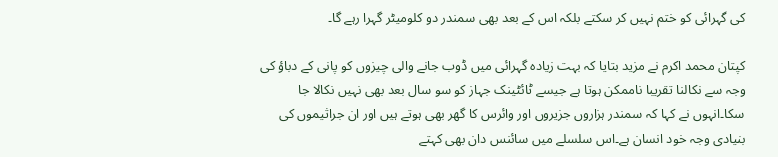کی گہرائی کو ختم نہیں کر سکتے بلکہ اس کے بعد بھی سمندر دو کلومیٹر گہرا رہے گا۔

کپتان محمد اکرم نے مزید بتایا کہ بہت زیادہ گہرائی میں ڈوب جانے والی چیزوں کو پانی کے دباؤ کی وجہ سے نکالنا تقریبا ناممکن ہوتا ہے جیسے ٹائٹینک جہاز کو سو سال بعد بھی نہیں نکالا جا سکا۔انہوں نے کہا کہ سمندر ہزاروں جزیروں اور وائرس کا گھر بھی ہوتے ہیں اور ان جراثیموں کی بنیادی وجہ خود انسان ہے۔اس سلسلے میں سائنس دان بھی کہتے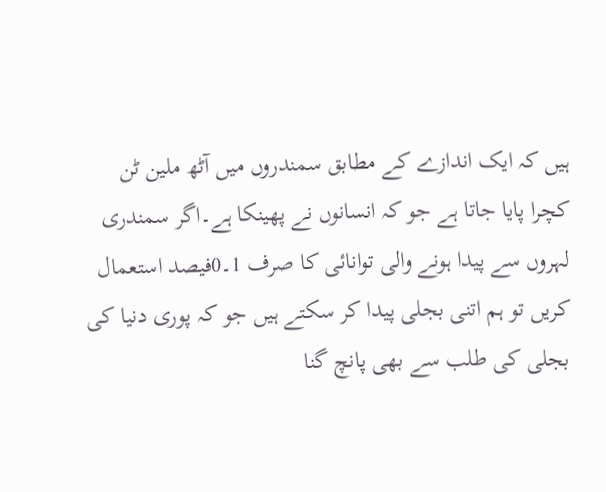ہیں کہ ایک اندازے کے مطابق سمندروں میں آٹھ ملین ٹن کچرا پایا جاتا ہے جو کہ انسانوں نے پھینکا ہے۔اگر سمندری لہروں سے پیدا ہونے والی توانائی کا صرف 1۔0فیصد استعمال کریں تو ہم اتنی بجلی پیدا کر سکتے ہیں جو کہ پوری دنیا کی بجلی کی طلب سے بھی پانچ گنا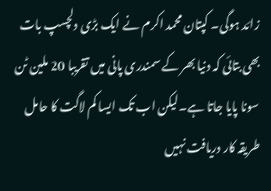زائد ہوگی۔ کپتان محمد اکرم نے ایک بڑی دلچسپ بات بھی بتائی کہ دنیا بھر کے سمندری پانی میں تقریبا 20 ملین ٹن سونا پایا جاتا ہے۔لیکن اب تک ایسا کم لاگت کا حامل طریقہ کار دریافت نہیں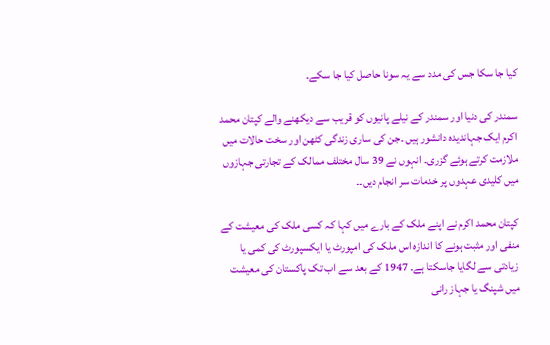کیا جا سکا جس کی مدد سے یہ سونا حاصل کیا جا سکے۔

سمندر کی دنیا اور سمندر کے نیلے پانیوں کو قریب سے دیکھنے والے کپتان محمد اکرم ایک جہاندیدہ دانشور ہیں ۔جن کی ساری زندگی کٹھن اور سخت حالات میں ملازمت کرتے ہوئے گزری۔ انہوں نے 39 سال مختلف ممالک کے تجارتی جہازوں میں کلیدی عہدوں پر خدمات سر انجام دیں۔۔

کپتان محمد اکرم نے اپنے ملک کے بارے میں کہا کہ کسی ملک کی معیشت کے منفی اور مثبت ہونے کا اندازہ اس ملک کی امپورٹ یا ایکسپورٹ کی کمی یا زیادتی سے لگایا جاسکتا ہے۔ 1947 کے بعد سے اب تک پاکستان کی معیشت میں شپنگ یا جہاز رانی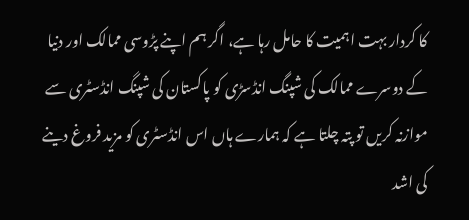کا کردار بہت اہمیت کا حامل رہا ہے، اگر ہم اپنے پڑوسی ممالک اور دنیا کے دوسرے ممالک کی شپنگ انڈسڑی کو پاکستان کی شپنگ انڈسٹری سے موازنہ کریں تو پتہ چلتا ہے کہ ہمارے ہاں اس انڈسٹری کو مزید فروغ دینے کی اشد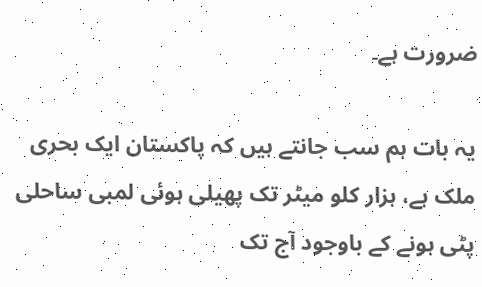ضرورت ہے۔

یہ بات ہم سب جانتے ہیں کہ پاکستان ایک بحری ملک ہے، ہزار کلو میٹر تک پھیلی ہوئی لمبی ساحلی پٹی ہونے کے باوجود آج تک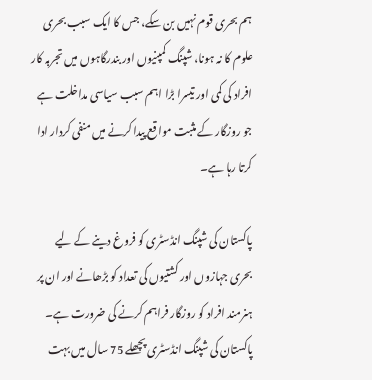ہم بحری قوم نہیں بن سکے، جس کا ایک سبب بحری علوم کا نہ ہونا، شپنگ کمپنیوں اور بندرگاہوں میں تجربہ کار افراد کی کمی اور تیسرا بڑا اہم سبب سیاسی مداخلت ہے جو روزگار کے مثبت مواقع پیدا کرنے میں منفی کردار ادا کرتا رہا ہے۔

پاکستان کی شپنگ انڈسٹری کو فروغ دینے کے لیے بحری جہازوں اور کشتیوں کی تعداد کو بڑھانے اور ان پر ہنرمند افراد کو روزگار فراہم کرنے کی ضرورت ہے۔ پاکستان کی شپنگ انڈسٹری پچھلے 75 سال میں بہت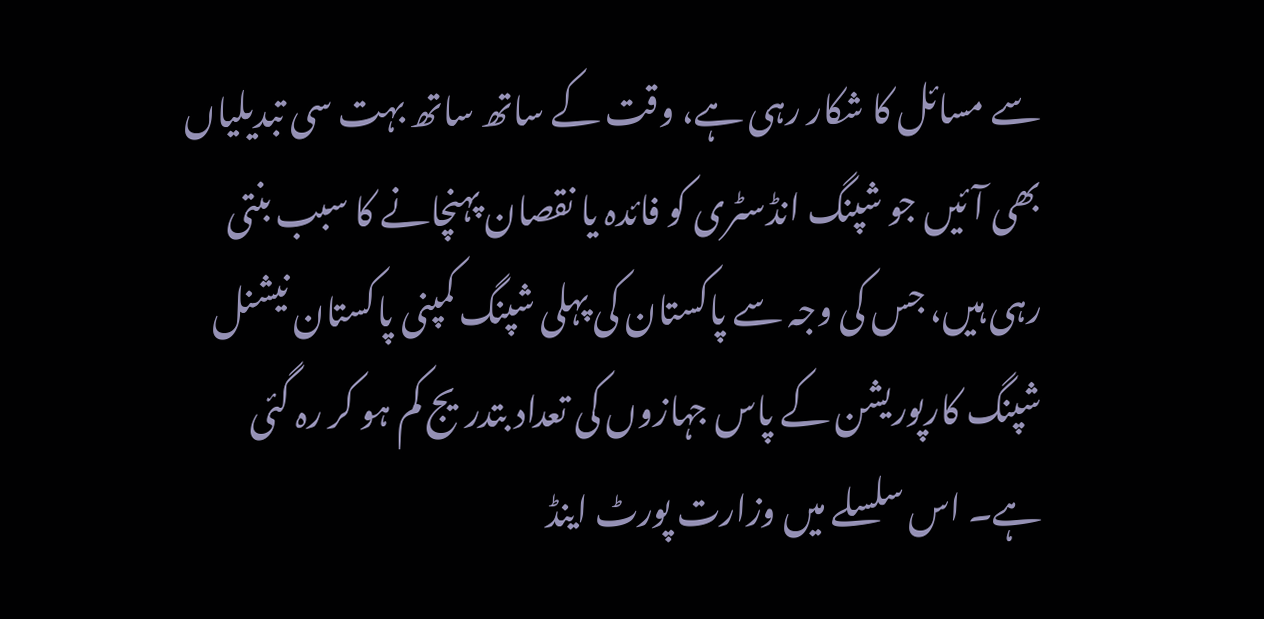سے مسائل کا شکار رہی ہے، وقت کے ساتھ ساتھ بہت سی تبدیلیاں بھی آئیں جو شپنگ انڈسٹری کو فائدہ یا نقصان پہنچانے کا سبب بنتی رہی ہیں، جس کی وجہ سے پاکستان کی پہلی شپنگ کمپنی پاکستان نیشنل شپنگ کارپوریشن کے پاس جہازوں کی تعداد بتدریج کم ہو کر رہ گئی ہے۔ اس سلسلے میں وزارت پورٹ اینڈ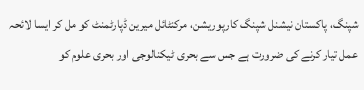شپنگ، پاکستان نیشنل شپنگ کارپوریشن، مرکنٹائل میرین ڈپارٹمنٹ کو مل کر ایسا لائحہ عمل تیار کرنے کی ضرورت ہے جس سے بحری ٹیکنالوجی اور بحری علوم کو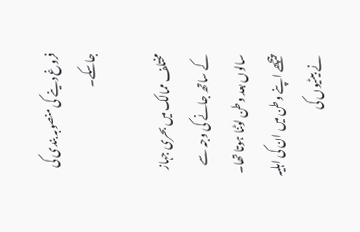فروغ دینے کی منصوبہ بندی کی جاسکے۔

مختلف ممالک میں بحری جہاز کے ساتھ جانے کی وجہ سے سالوں بعد وطن لوٹنا ہوتا تھا۔ پیچھے اپنے وطن میں ان کی اہلیہ نے بیٹیوں کی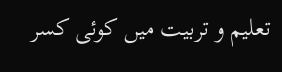تعلیم و تربیت میں کوئی کسر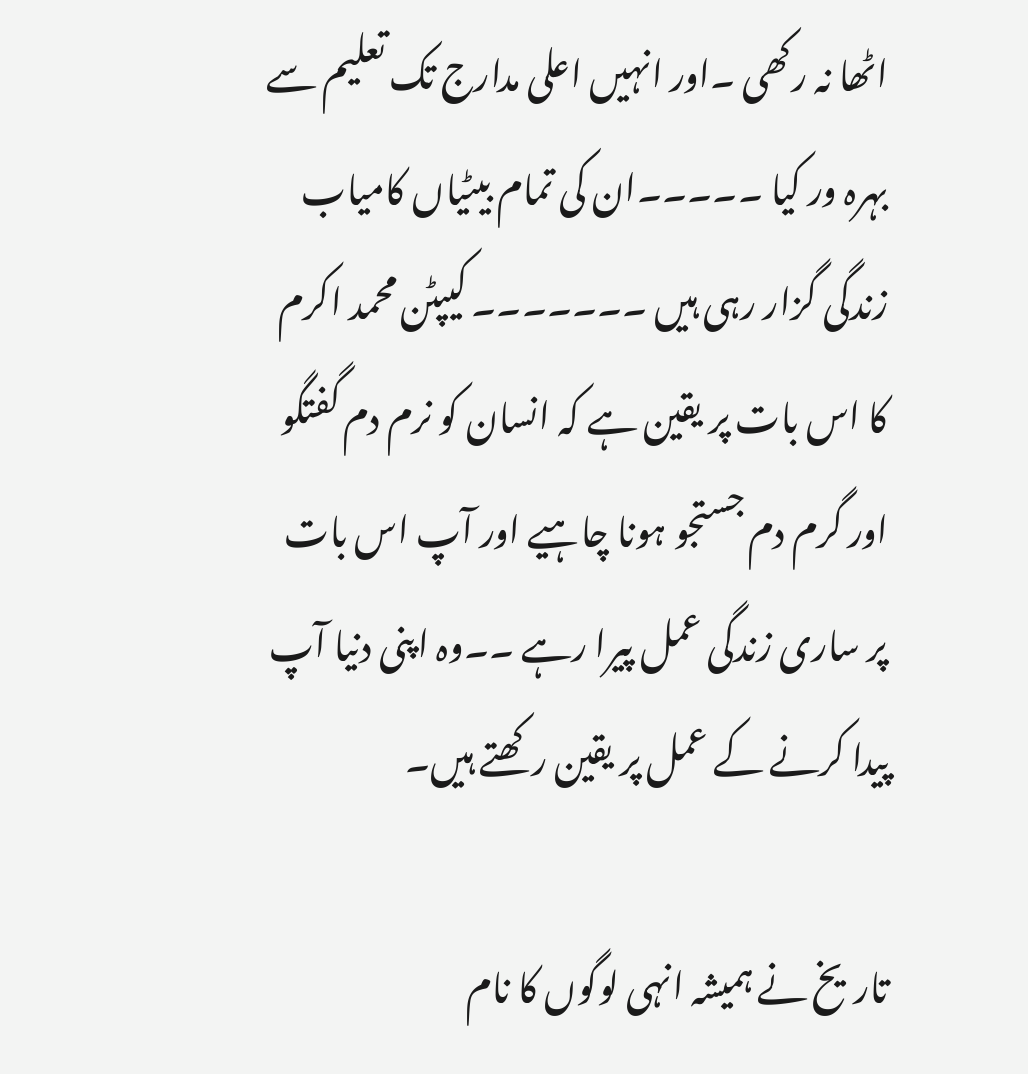اٹھا نہ رکھی ۔اور انہیں اعلی مدارج تک تعلیم سے بہرہ ور کیا ۔۔۔۔۔ان کی تمام بیٹیاں کامیاب زندگی گزار رہی ہیں ۔۔۔۔۔۔۔ کیپٹن محمد اکرم کا اس بات پر یقین ہے کہ انسان کو نرم دم گفتگو اور گرم دم جستجو ہونا چاہیے اور آپ اس بات پر ساری زندگی عمل پیرا رہے ۔۔وہ اپنی دنیا آپ پیدا کرنے کے عمل پر یقین رکھتے ہیں۔

تاریخ نے ہمیشہ انہی لوگوں کا نام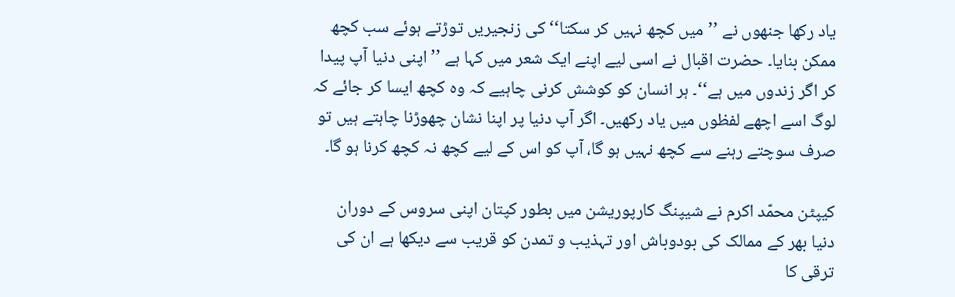یاد رکھا جنھوں نے ’’میں کچھ نہیں کر سکتا‘‘ کی زنجیریں توڑتے ہوئے سب کچھ ممکن بنایا۔ حضرت اقبال نے اسی لیے اپنے ایک شعر میں کہا ہے ’’اپنی دنیا آپ پیدا کر اگر زندوں میں ہے‘‘۔ ہر انسان کو کوشش کرنی چاہیے کہ وہ کچھ ایسا کر جائے کہ لوگ اسے اچھے لفظوں میں یاد رکھیں۔ اگر آپ دنیا پر اپنا نشان چھوڑنا چاہتے ہیں تو صرف سوچتے رہنے سے کچھ نہیں ہو گا، آپ کو اس کے لیے کچھ نہ کچھ کرنا ہو گا۔

کیپٹن محمّد اکرم نے شیپنگ کارپوریشن میں بطور کپتان اپنی سروس کے دوران دنیا بھر کے ممالک کی بودوباش اور تہذیب و تمدن کو قریب سے دیکھا ہے ان کی ترقی کا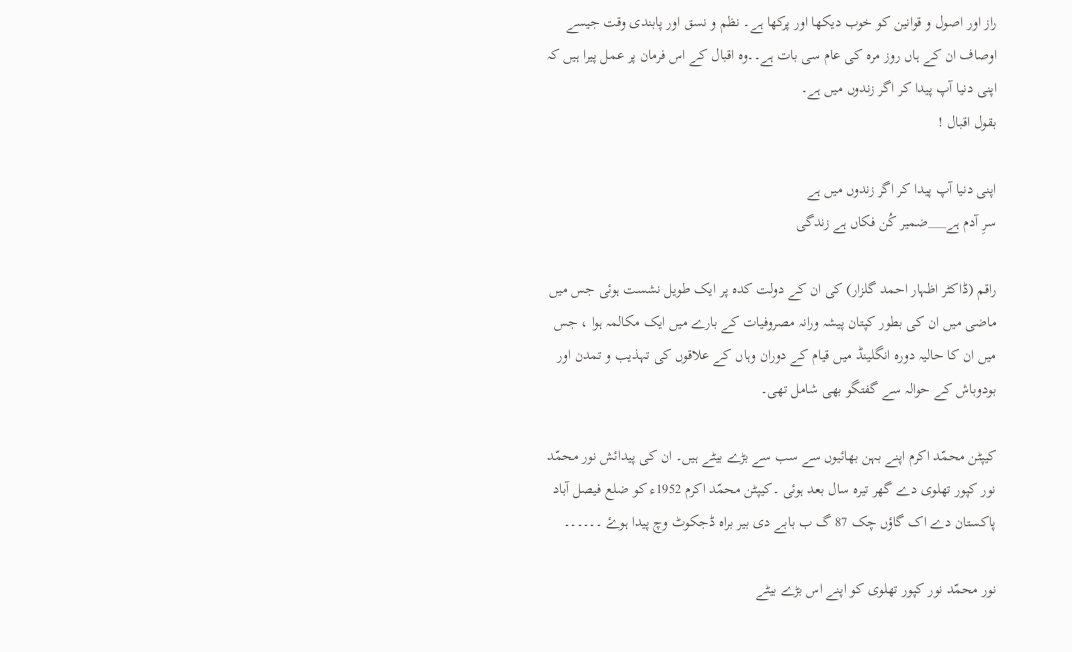راز اور اصول و قوانین کو خوب دیکھا اور پرکھا ہے۔ نظم و نسق اور پابندی وقت جیسے اوصاف ان کے ہاں روز مرہ کی عام سی بات ہے۔۔وہ اقبال کے اس فرمان پر عمل پیرا ہیں کہ اپنی دنیا آپ پیدا کر اگر زندوں میں ہے۔
بقول اقبال !

اپنی دنیا آپ پیدا کر اگر زندوں میں ہے
سرِ آدم ہے___ضمیر کُن فکاں ہے زندگی

راقم (ڈاکٹر اظہار احمد گلزار) کی ان کے دولت کدہ پر ایک طویل نشست ہوئی جس میں ماضی میں ان کی بطور کپتان پیشہ ورانہ مصروفیات کے بارے میں ایک مکالمہ ہوا ، جس میں ان کا حالیہ دورہ انگلینڈ میں قیام کے دوران وہاں کے علاقوں کی تہذیب و تمدن اور بودوباش کے حوالہ سے گفتگو بھی شامل تھی۔

کیپٹن محمّد اکرم اپنے بہن بھائیوں سے سب سے بڑے بیٹے ہیں۔ ان کی پیدائش نور محمّد نور کپور تھلوی دے گھر تیرہ سال بعد ہوئی ۔کیپٹن محمّد اکرم 1952ء کو ضلع فیصل آباد پاکستان دے اک گاؤں چک 87 گ ب بابے دی بیر براہ ڈجکوٹ وچ پیدا ہوۓ ۔۔۔۔۔۔

نور محمّد نور کپور تھلوی کو اپنے اس بڑے بیٹے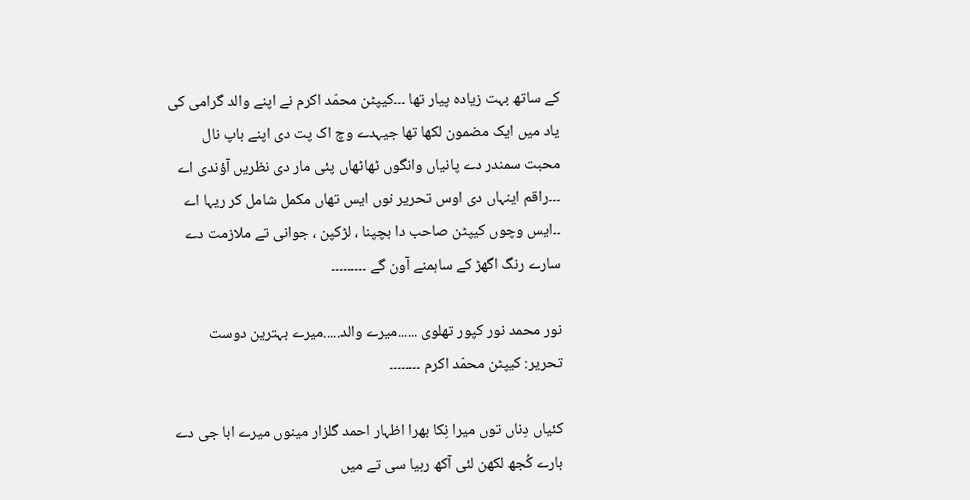کے ساتھ بہت زیادہ پیار تھا ۔۔۔کیپٹن محمّد اکرم نے اپنے والد گرامی کی یاد میں ایک مضمون لکھا تھا جیہدے وچ اک پت دی اپنے باپ نال محبت سمندر دے پانیاں وانگوں ٹھاٹھاں پئی مار دی نظریں آؤندی اے ۔۔۔راقم اینہاں دی اوس تحریر نوں ایس تھاں مکمل شامل کر ریہا اے ۔۔ایس وچوں کیپٹن صاحب دا بچپنا ، لڑکپن ، جوانی تے ملازمت دے سارے رنگ اگھڑ کے ساہمنے آون گے ۔۔۔۔۔۔۔۔۔

نور محمد نور کپور تھلوی ......میرے والد.....میرے بہترین دوست
تحریر: کیپٹن محمّد اکرم ۔۔۔۔۔۔۔۔

کئیاں دِناں توں میرا نِکا بھرا اظہار احمد گلزار مینوں میرے ابا جی دے بارے کُجھ لکھن لئی آکھ رہیا سی تے میں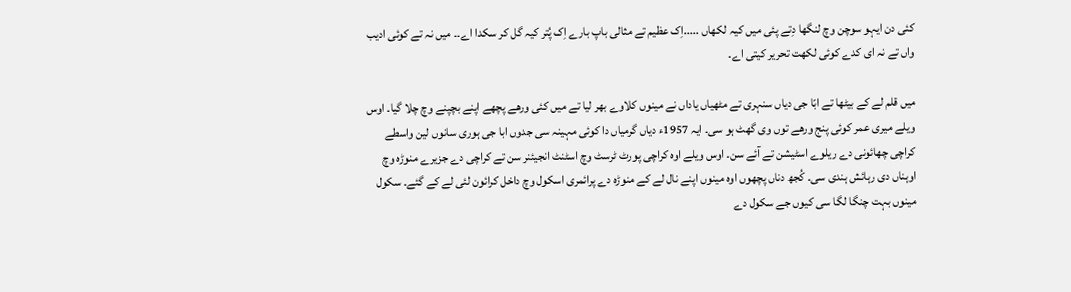کئی دن ایہو سوچن وچ لنگھا دِتے پئی میں کیہ لکھاں .....اِک عظیم تے مثالی باپ بارے اِک پُتر کیہ گل کر سکدا اے۔۔ میں نہ تے کوئی ادیب واں تے نہ ای کدے کوئی لکھت تحریر کیتی اے۔

میں قلم لے کے بیٹھا تے ابّا جی دیاں سنہری تے مٹھیاں یاداں نے مینوں کلاوے بھر لیا تے میں کئی ورھے پچھے اپنے بچپنے وچ چلا گیا۔ اوس ویلے میری عمر کوئی پنج ورھے توں وی گھٹ ہو سی۔ ایہ 1957ء دیاں گرمیاں دا کوئی مہینہ سی جدوں ابا جی ہوری سانوں لین واسطے کراچی چھائونی دے ریلوے اسٹیشن تے آئے سن۔ اوس ویلے اوہ کراچی پورٹ ٹرسٹ وچ اسٹنٹ انجیئنر سن تے کراچی دے جزیرے منوڑہ وچ اوہناں دی رہائش ہندی سی۔ کُجھ دناں پچھوں اوہ مینوں اپنے نال لے کے منوڑہ دے پرائمری اسکول وچ داخل کرائون لئی لے کے گئے۔ سکول مینوں بہت چنگا لگا سی کیوں جے سکول دے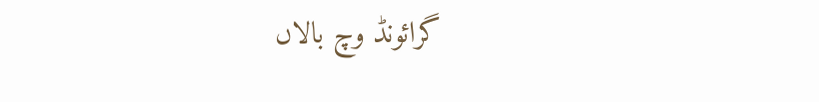گرائونڈ وچ بالاں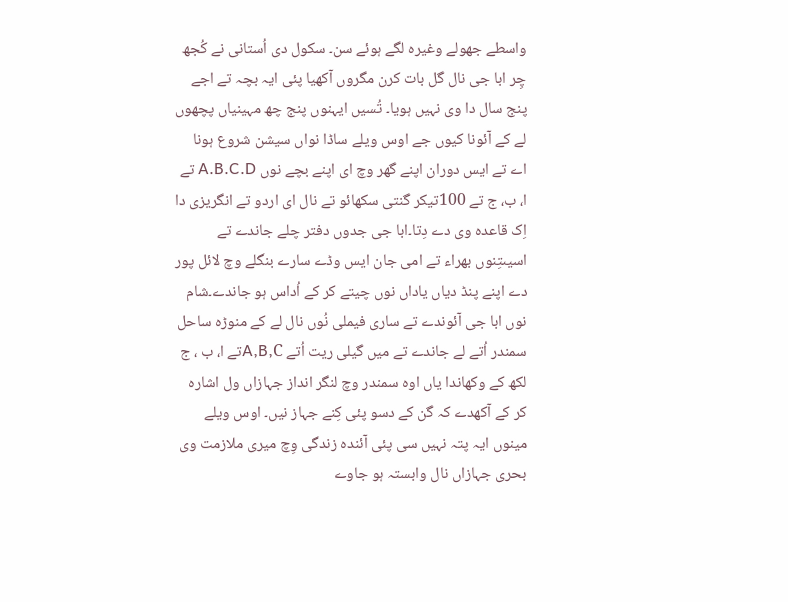واسطے جھولے وغیرہ لگے ہوئے سن۔ سکول دی اُستانی نے کُجھ چِر ابا جی نال گل بات کرن مگروں آکھیا پئی ایہ بچہ تے اجے پنج سال دا وی نہیں ہویا۔ تُسیں ایہنوں پنج چھ مہینیاں پچھوں لے کے آئونا کیوں جے اوس ویلے ساڈا نواں سیشن شروع ہونا اے تے ایس دوران اپنے گھر وچ ای اپنے بچے نوں A.B.C.D تے ا، ب، ج تے 100تیکر گنتی سکھائو تے نال ای اردو تے انگریزی دا اِک قاعدہ وی دے دِتا۔ابا جی جدوں دفتر چلے جاندے تے اسیںتِنوں بھراء تے امی جان ایس وڈے سارے بنگلے وچ لائل پور دے اپنے پنڈ دیاں یاداں نوں چیتے کر کے اُداس ہو جاندے۔شام نوں ابا جی آئوندے تے ساری فیملی نُوں نال لے کے منوڑہ ساحل سمندر اُتے لے جاندے تے میں گیلی ریت اُتے A,B,Cتے ا، ب ، ج لکھ کے وکھاندا یاں اوہ سمندر وچ لنگر انداز جہازاں ول اشارہ کر کے آکھدے کہ گن کے دسو پئی کِنے جہاز نیں۔ اوس ویلے مینوں ایہ پتہ نہیں سی پئی آئندہ زندگی وِچ میری ملازمت وی بحری جہازاں نال وابستہ ہو جاوے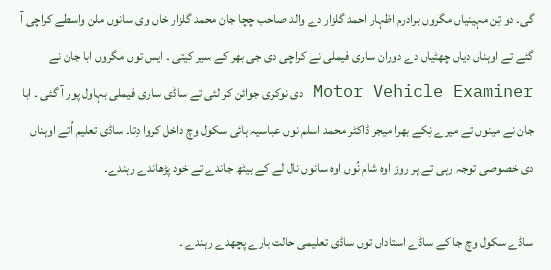گی۔ دو تِن مہینیاں مگروں برادرم اظہار احمد گلزار دے والد صاحب چچا جان محمد گلزار خاں وی سانوں ملن واسطے کراچی آ گئے تے اوہناں دیاں چھٹیاں دے دوران ساری فیملی نے کراچی دی جی بھر کے سیر کیتی ۔ ایس توں مگروں ابا جان نے Motor Vehicle Examiner دی نوکری جوائن کر لئی تے ساڈی ساری فیملی بہاول پور آ گئی ۔ ابا جان نے مینوں تے میرے نِکے بھرا میجر ڈاکٹر محمد اسلم نوں عباسیہ ہائی سکول وچ داخل کروا دِتا۔ ساڈی تعلیم اُتے اوہناں دی خصوصی توجہ رہی تے ہر روز اوہ شام نُوں اوہ سانوں نال لے کے بیٹھ جاندے تے خود پڑھاندے رہندے۔

ساڈے سکول وچ جا کے ساڈے استاداں توں ساڈی تعلیمی حالت بارے پچھدے رہندے ۔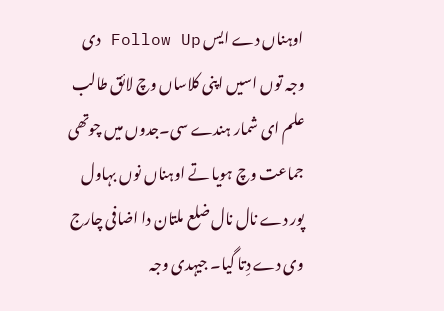اوہناں دے ایس Follow Up دی وجہ توں اسیں اپنی کلاساں وچ لائق طالب علم ای شمار ہندے سی۔جدوں میں چوتھی جماعت وچ ہویا تے اوہناں نوں بہاول پور دے نال نال ضلع ملتان دا اضافی چارج وی دے دِتا گیا۔ جیہدی وجہ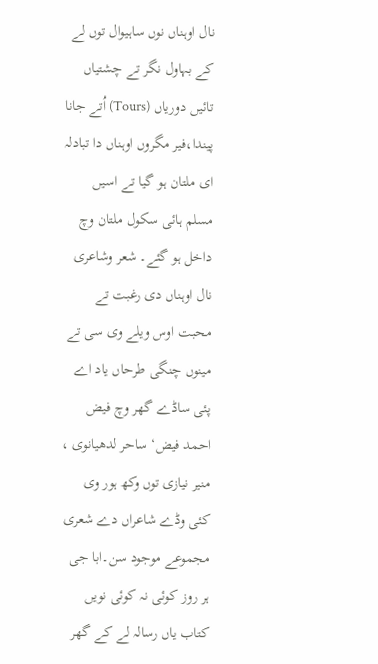نال اوہناں نوں ساہیوال توں لے کے بہاول نگر تے چشتیاں تائیں دوریاں (Tours) اُتے جانا پیندا،فیر مگروں اوہناں دا تبادلہ ای ملتان ہو گیا تے اسیں مسلم ہائی سکول ملتان وچ داخل ہو گئے۔ شعر وشاعری نال اوہناں دی رغبت تے محبت اوس ویلے وی سی تے مینوں چنگی طرحاں یاد اے پئی ساڈے گھر وچ فیض احمد فیض‘ ساحر لدھیانوی ، منیر نیازی توں وکھ ہور وی کئی وڈے شاعراں دے شعری مجموعے موجود سن۔ابا جی ہر روز کوئی نہ کوئی نویں کتاب یاں رسالہ لے کے گھر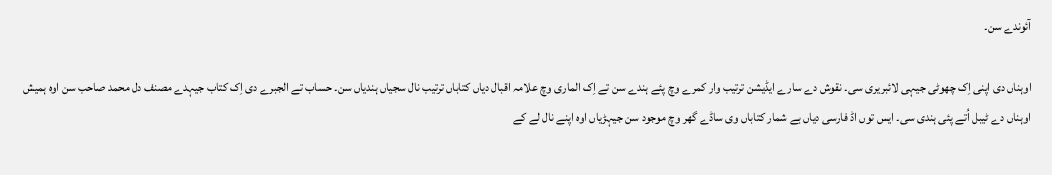آئوندے سن۔

اوہناں دی اپنی اِک چھوٹی جیہی لائبریری سی۔ نقوش دے سارے ایڈیشن ترتیب وار کمرے وچ پئے ہندے سن تے اِک الماری وچ علامہ اقبال دیاں کتاباں ترتیب نال سجیاں ہندیاں سن۔ حساب تے الجبرے دی اِک کتاب جیہدے مصنف دل محمد صاحب سن اوہ ہمیش اوہناں دے ٹیبل اُتے پئی ہندی سی۔ ایس توں اڈ فارسی دیاں بے شمار کتاباں وی ساڈے گھر وچ موجود سن جیہڑیاں اوہ اپنے نال لے کے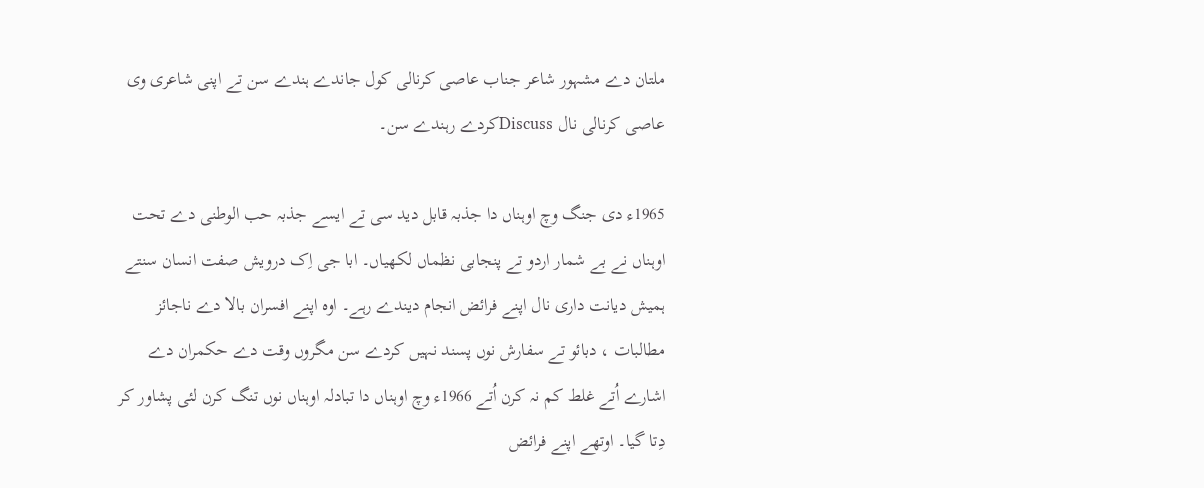ملتان دے مشہور شاعر جناب عاصی کرنالی کول جاندے ہندے سن تے اپنی شاعری وی عاصی کرنالی نال Discussکردے رہندے سن۔

1965ء دی جنگ وچ اوہناں دا جذبہ قابل دید سی تے ایسے جذبہ حب الوطنی دے تحت اوہناں نے بے شمار اردو تے پنجابی نظماں لکھیاں۔ ابا جی اِک درویش صفت انسان سنتے ہمیش دیانت داری نال اپنے فرائض انجام دیندے رہے۔ اوہ اپنے افسران بالا دے ناجائز مطالبات ، دبائو تے سفارش نوں پسند نہیں کردے سن مگروں وقت دے حکمران دے اشارے اُتے غلط کم نہ کرن اُتے 1966ء وچ اوہناں دا تبادلہ اوہناں نوں تنگ کرن لئی پشاور کر دِتا گیا۔ اوتھے اپنے فرائض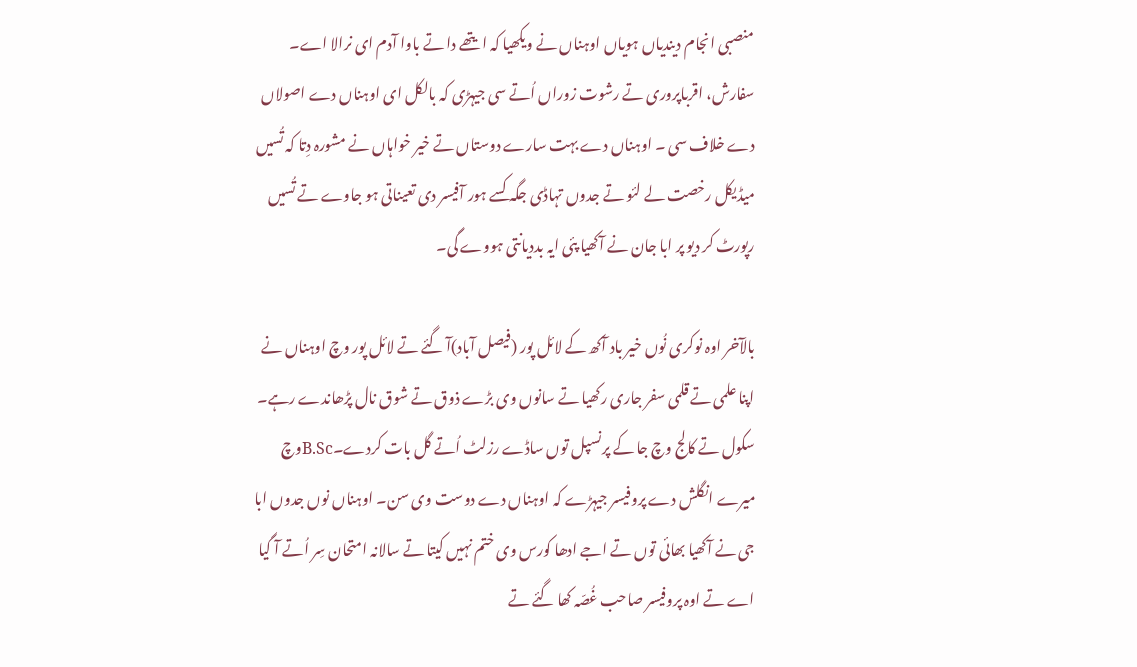منصبی انجام دیندیاں ہویاں اوہناں نے ویکھیا کہ ایتھے دا تے باوا آدم ای نرالا اے۔ سفارش، اقرباپروری تے رشوت زوراں اُتے سی جیہڑی کہ بالکل ای اوہناں دے اصولاں دے خلاف سی ۔ اوہناں دے بہت سارے دوستاں تے خیر خواہاں نے مشورہ دِتا کہ تُسیں میڈیکل رخصت لے لئو تے جدوں تہاڈی جگہ کسے ہور آفیسر دی تعیناتی ہو جاوے تے تُسیں رپورٹ کر دیو پر ابا جان نے آکھیا پئی ایہ بددیانتی ہووے گی۔

بالآخر اوہ نوکری نُوں خیر باد آکھ کے لائل پور (فیصل آباد)آ گئے تے لائل پور وچ اوہناں نے اپنا علمی تے قلمی سفر جاری رکھیا تے سانوں وی بڑے ذوق تے شوق نال پڑھاندے رہے۔ سکول تے کالج وچ جا کے پرنسپل توں ساڈے رزلٹ اُتے گل بات کردے۔B.Scوچ میرے انگلش دے پروفیسر جیہڑے کہ اوہناں دے دوست وی سن۔ اوہناں نوں جدوں ابا جی نے آکھیا بھائی توں تے اجے ادھا کورس وی ختم نہیں کیتا تے سالانہ امتحان سِر اُتے آ گیا اے تے اوہ پروفیسر صاحب غُصّہ کھا گئے تے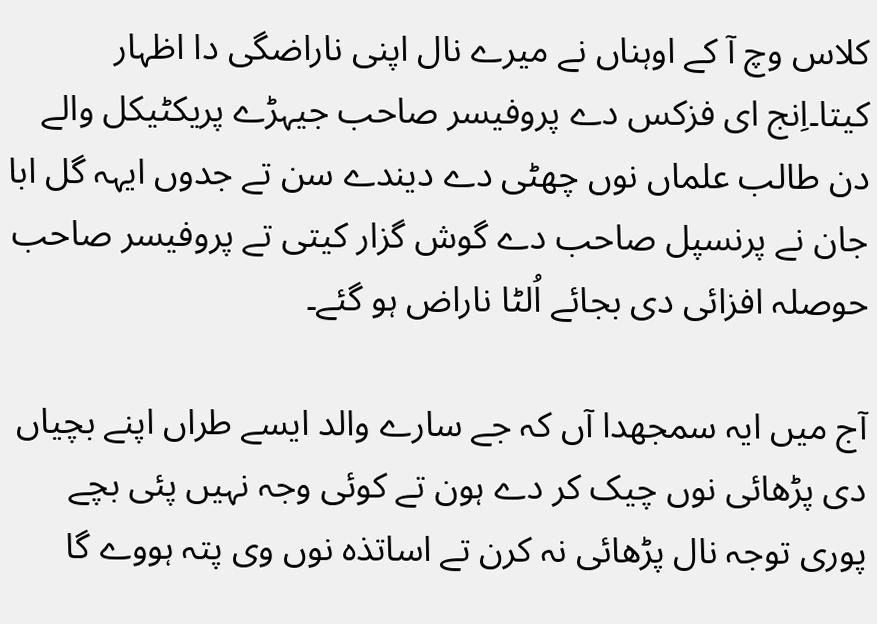کلاس وچ آ کے اوہناں نے میرے نال اپنی ناراضگی دا اظہار کیتا۔اِنج ای فزکس دے پروفیسر صاحب جیہڑے پریکٹیکل والے دن طالب علماں نوں چھٹی دے دیندے سن تے جدوں ایہہ گل ابا جان نے پرنسپل صاحب دے گوش گزار کیتی تے پروفیسر صاحب حوصلہ افزائی دی بجائے اُلٹا ناراض ہو گئے۔

آج میں ایہ سمجھدا آں کہ جے سارے والد ایسے طراں اپنے بچیاں دی پڑھائی نوں چیک کر دے ہون تے کوئی وجہ نہیں پئی بچے پوری توجہ نال پڑھائی نہ کرن تے اساتذہ نوں وی پتہ ہووے گا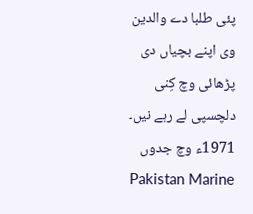پئی طلبا دے والدین وی اپنے بچیاں دی پڑھائی وچ کِنی دلچسپی لے رہے نیں۔ 1971ء وچ جدوں Pakistan Marine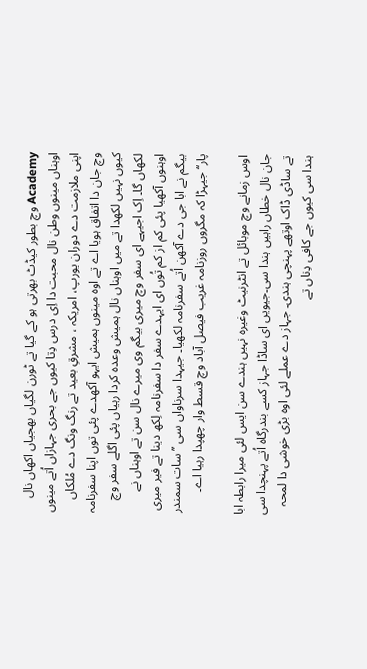Academy وچ بطور کیڈٹ بھرتی ہو کے گیا تے ٹورن لگیاں بھجیاں اکھاں نال اوہناں مینوں وطن نال محبت دا اِی درس دِتا کیوں جے بحری جہازاں اُتے مینوں اپنی ملازمت دے دوران یورپ، امریکہ ، مشرقِ بعید تے رنگ ونگ دے مُلکاں وچ جان دا اتفاق ہویا اے تے اوہ مینوں ہمیش ایہو آکھدے پئی توں اپنا سفرنامہ کیوں نہیں لکھدا تے میں اوہناں نال ہمیش وعدہ کردا رہیاں پئی اگلے سفر وچ لکھاں گا۔ اِک اجیہے ای سفر وچ میری بیگم وی میرے نال سن تے اوہناں نے اوہنوں آکھیا پئی کم از کم تُوں ای ایہدے سفر دا سفرنامہ لِکھ دینا تے فیر میری بیگم نے ابا جی دے آکھن اُتے سفرنامہ لکھیا۔ جیہدا سرناواں سی ’’سات سمندر پار‘‘ جیہڑا کہ مگروں روزنامہ غریب فیصل آباد وچ قسط وار چھپدا رہیا اے۔

اوس زمانے وچ موبائل تے انٹرنیٹ وغیرہ نہیں ہندے سن ایس لئی میرا رابطہ ابا جان نال خطاں راہیں ہندا سی۔جیویں ای ساڈا جہاز کسے بندرگاہ اُتے پہنچدا سی تے ساڈی ڈاک اوتھے پہنچی ہندی۔ جہاز دے عملے لئی اوہ بڑی خوشی دا لمحہ ہندا سی کیوں جے کافی دِناں تے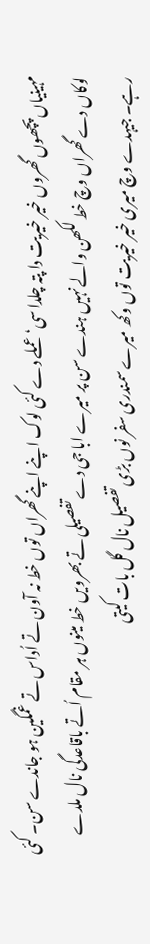مہینیاں پچھوں گھروں خیر خیریت دا پتہ چلدا سی‘ عملے دے کئی لوک اپنے اپنے گھراں توں خط نہ آون تے اُداس تے غمگین ہو جاندے سن۔ کئی لوکاں دے گھراں وچ خط لکھن والے نہیں ہندے سن پر میرے ابا جی دے تفصیلی تے بھرویں خط مینوں ہر مقام اُتے باقاعدگی نال ملدے رہے۔ جیہدے وچ میری خیر خیریت توں وکھ میرے سمندری سفر نوں بڑی تفصیل نال گل بات کیتی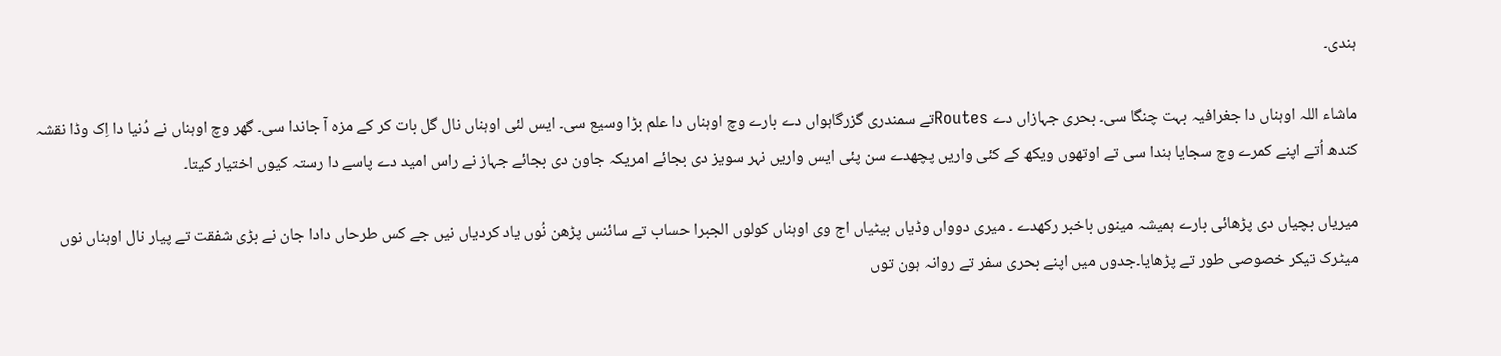ہندی۔

ماشاء اللہ اوہناں دا جغرافیہ بہت چنگا سی۔ بحری جہازاں دے Routesتے سمندری گزرگاہواں دے بارے وچ اوہناں دا علم بڑا وسیع سی۔ ایس لئی اوہناں نال گل بات کر کے مزہ آ جاندا سی۔ گھر وچ اوہناں نے دُنیا دا اِک وڈا نقشہ کندھ اُتے اپنے کمرے وچ سجایا ہندا سی تے اوتھوں ویکھ کے کئی واریں پچھدے سن پئی ایس واریں نہر سویز دی بجائے امریکہ جاون دی بجائے جہاز نے راس امید دے پاسے دا رستہ کیوں اختیار کیتا۔

میریاں بچیاں دی پڑھائی بارے ہمیشہ مینوں باخبر رکھدے ۔ میری دوواں وڈیاں بیٹیاں اج وی اوہناں کولوں الجبرا حساب تے سائنس پڑھن نُوں یاد کردیاں نیں جے کس طرحاں دادا جان نے بڑی شفقت تے پیار نال اوہناں نوں میٹرک تیکر خصوصی طور تے پڑھایا۔جدوں میں اپنے بحری سفر تے روانہ ہون توں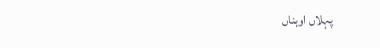پہلاں اوہناں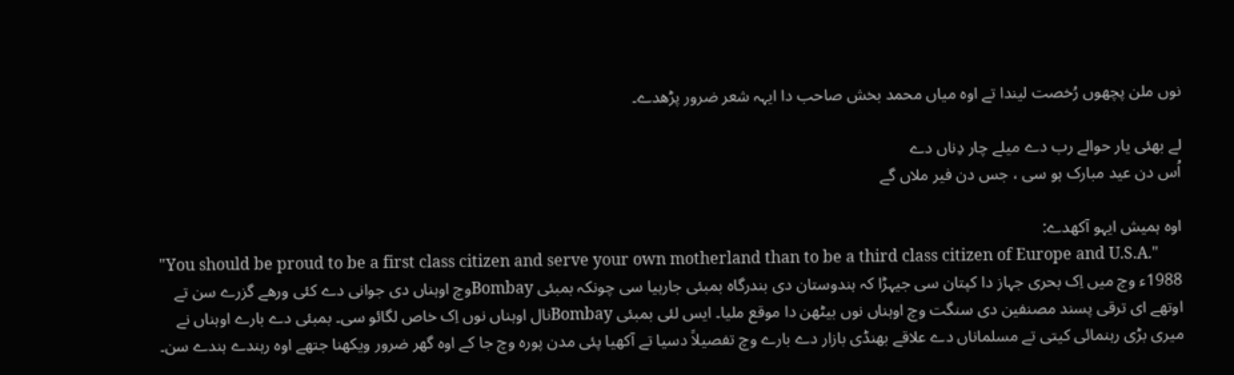نوں ملن پچھوں رُخصت لیندا تے اوہ میاں محمد بخش صاحب دا ایہہ شعر ضرور پڑھدے۔

لے بھئی یار حوالے رب دے میلے چار دِناں دے
اُس دن عید مبارک ہو سی ، جس دن فیر ملاں گے

اوہ ہمیش ایہو آکھدے:
"You should be proud to be a first class citizen and serve your own motherland than to be a third class citizen of Europe and U.S.A."
1988ء وچ میں اِک بحری جہاز دا کپتان سی جیہڑا کہ ہندوستان دی بندرگاہ بمبئی جارہیا سی چونکہ بمبئی Bombayوچ اوہناں دی جوانی دے کئی ورھے گزرے سن تے اوتھے ای ترقی پسند مصنفین دی سنگت وچ اوہناں نوں بیٹھن دا موقع ملیا۔ ایس لئی بمبئی Bombayنال اوہناں نوں اِک خاص لگائو سی۔ بمبئی دے بارے اوہناں نے میری بڑی رہنمائی کیتی تے مسلماناں دے علاقے بھنڈی بازار دے بارے وچ تفصیلاً دسیا تے آکھیا پئی مدن پورہ وچ جا کے اوہ گھر ضرور ویکھنا جتھے اوہ رہندے ہندے سن۔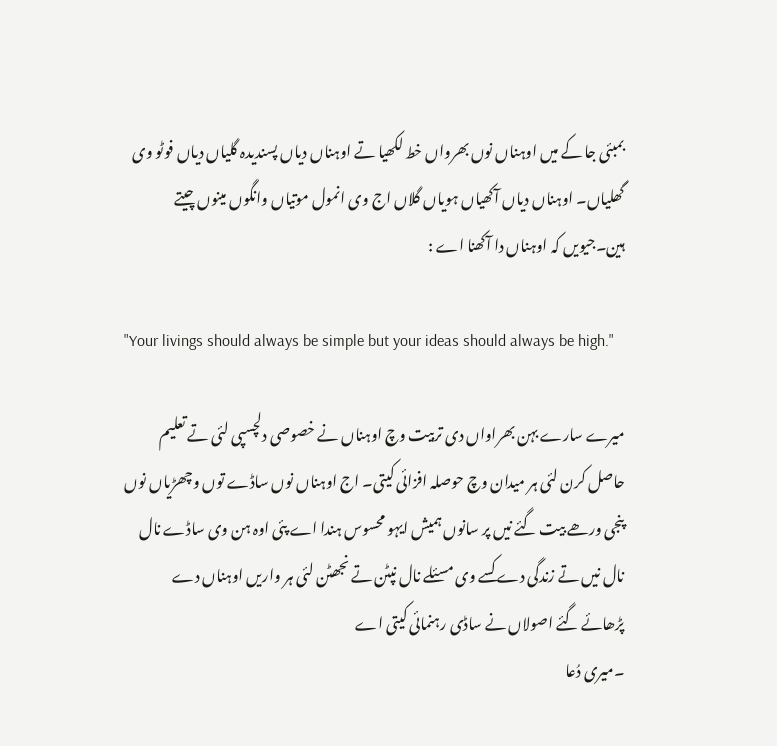بمبئی جا کے میں اوہناں نوں بھرواں خط لکھیا تے اوہناں دیاں پسندیدہ گلیاں دیاں فوٹو وی گھلیاں۔ اوہناں دیاں آکھیاں ہویاں گلاں اج وی انمول موتیاں وانگوں مینوں چیتے ہین۔جیویں کہ اوہناں دا آکھنا اے :

"Your livings should always be simple but your ideas should always be high."

میرے سارے بہن بھراواں دی تربیت وچ اوہناں نے خصوصی دلچسپی لئی تے تعلیم حاصل کرن لئی ہر میدان وچ حوصلہ افزائی کیتی۔ اج اوہناں نوں ساڈے توں وچھڑیاں نوں پنجی ورھے بیت گئے نیں پر سانوں ہمیش ایہو محسوس ہندا اے پئی اوہ ہن وی ساڈے نال نال نیں تے زندگی دے کسے وی مسئلے نال نپٹن تے نجھٹن لئی ہر واریں اوہناں دے پڑھائے گئے اصولاں نے ساڈی رہنمائی کیتی اے
۔میری دُعا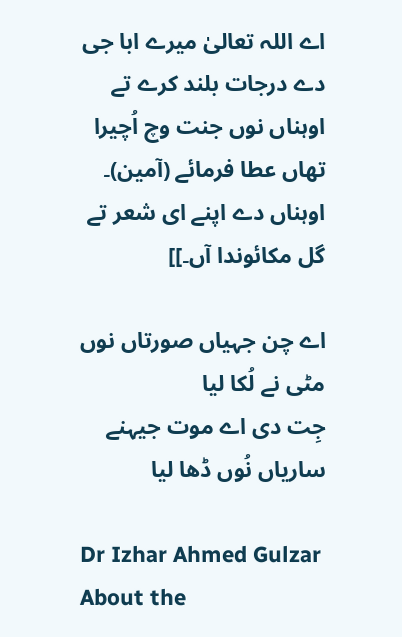اے اللہ تعالیٰ میرے ابا جی دے درجات بلند کرے تے اوہناں نوں جنت وچ اُچیرا تھاں عطا فرمائے (آمین)۔ اوہناں دے اپنے ای شعر تے گل مکائوندا آں۔]]

اے چن جہیاں صورتاں نوں مٹی نے لُکا لیا
جِت دی اے موت جیہنے ساریاں نُوں ڈھا لیا

Dr Izhar Ahmed Gulzar
About the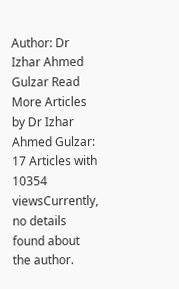Author: Dr Izhar Ahmed Gulzar Read More Articles by Dr Izhar Ahmed Gulzar: 17 Articles with 10354 viewsCurrently, no details found about the author.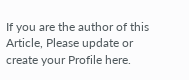If you are the author of this Article, Please update or create your Profile here.